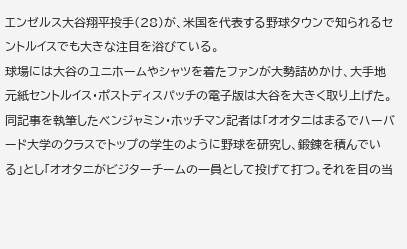エンゼルス大谷翔平投手(28)が、米国を代表する野球タウンで知られるセントルイスでも大きな注目を浴びている。
球場には大谷のユニホームやシャツを着たファンが大勢詰めかけ、大手地元紙セントルイス・ポストディスパッチの電子版は大谷を大きく取り上げた。
同記事を執筆したベンジャミン・ホッチマン記者は「オオタニはまるでハーバード大学のクラスでトップの学生のように野球を研究し、鍛錬を積んでいる」とし「オオタニがビジターチームの一員として投げて打つ。それを目の当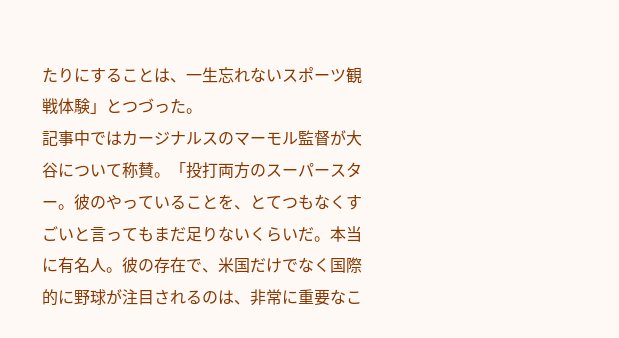たりにすることは、一生忘れないスポーツ観戦体験」とつづった。
記事中ではカージナルスのマーモル監督が大谷について称賛。「投打両方のスーパースター。彼のやっていることを、とてつもなくすごいと言ってもまだ足りないくらいだ。本当に有名人。彼の存在で、米国だけでなく国際的に野球が注目されるのは、非常に重要なこ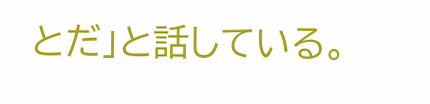とだ」と話している。